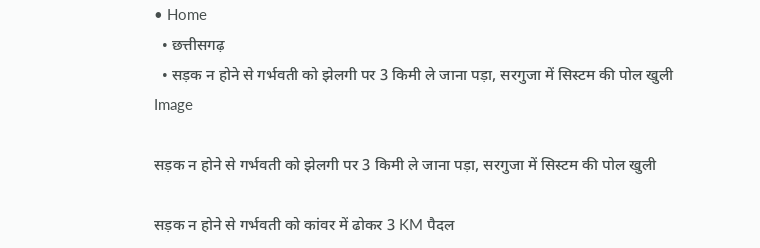• Home
  • छत्तीसगढ़
  • सड़क न होने से गर्भवती को झेलगी पर 3 किमी ले जाना पड़ा, सरगुजा में सिस्टम की पोल खुली
Image

सड़क न होने से गर्भवती को झेलगी पर 3 किमी ले जाना पड़ा, सरगुजा में सिस्टम की पोल खुली

सड़क न होने से गर्भवती को कांवर में ढोकर 3 KM पैदल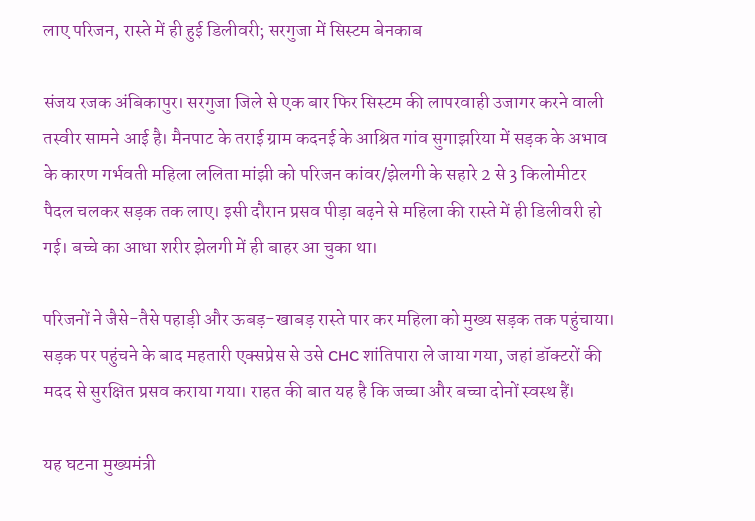लाए परिजन, रास्ते में ही हुई डिलीवरी; सरगुजा में सिस्टम बेनकाब

संजय रजक अंबिकापुर। सरगुजा जिले से एक बार फिर सिस्टम की लापरवाही उजागर करने वाली तस्वीर सामने आई है। मैनपाट के तराई ग्राम कदनई के आश्रित गांव सुगाझरिया में सड़क के अभाव के कारण गर्भवती महिला ललिता मांझी को परिजन कांवर/झेलगी के सहारे 2 से 3 किलोमीटर पैदल चलकर सड़क तक लाए। इसी दौरान प्रसव पीड़ा बढ़ने से महिला की रास्ते में ही डिलीवरी हो गई। बच्चे का आधा शरीर झेलगी में ही बाहर आ चुका था।

परिजनों ने जैसे-तैसे पहाड़ी और ऊबड़-खाबड़ रास्ते पार कर महिला को मुख्य सड़क तक पहुंचाया। सड़क पर पहुंचने के बाद महतारी एक्सप्रेस से उसे CHC शांतिपारा ले जाया गया, जहां डॉक्टरों की मदद से सुरक्षित प्रसव कराया गया। राहत की बात यह है कि जच्चा और बच्चा दोनों स्वस्थ हैं।

यह घटना मुख्यमंत्री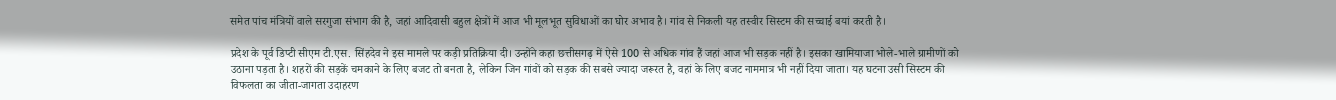समेत पांच मंत्रियों वाले सरगुजा संभाग की है, जहां आदिवासी बहुल क्षेत्रों में आज भी मूलभूत सुविधाओं का घोर अभाव है। गांव से निकली यह तस्वीर सिस्टम की सच्चाई बयां करती है।

प्रदेश के पूर्व डिप्टी सीएम टी.एस. सिंहदेव ने इस मामले पर कड़ी प्रतिक्रिया दी। उन्होंने कहा छत्तीसगढ़ में ऐसे 100 से अधिक गांव हैं जहां आज भी सड़क नहीं है। इसका खामियाजा भोले-भाले ग्रामीणों को उठाना पड़ता है। शहरों की सड़कें चमकाने के लिए बजट तो बनता है, लेकिन जिन गांवों को सड़क की सबसे ज्यादा जरूरत है, वहां के लिए बजट नाममात्र भी नहीं दिया जाता। यह घटना उसी सिस्टम की विफलता का जीता-जागता उदाहरण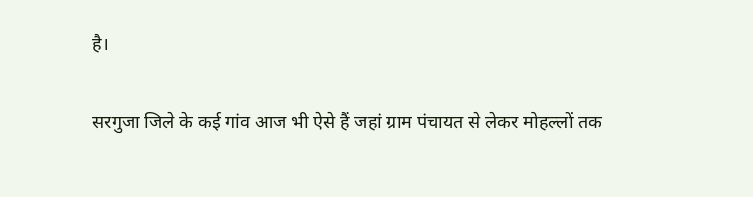है।

सरगुजा जिले के कई गांव आज भी ऐसे हैं जहां ग्राम पंचायत से लेकर मोहल्लों तक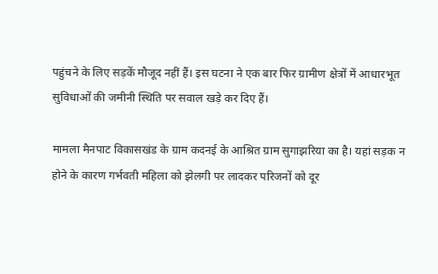पहुंचने के लिए सड़कें मौजूद नहीं हैं। इस घटना ने एक बार फिर ग्रामीण क्षेत्रों में आधारभूत सुविधाओं की जमीनी स्थिति पर सवाल खड़े कर दिए हैं।

मामला मैनपाट विकासखंड के ग्राम कदनई के आश्रित ग्राम सुगाझरिया का है। यहां सड़क न होने के कारण गर्भवती महिला को झेलगी पर लादकर परिजनों को दूर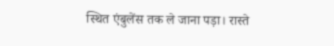स्थित एंबुलेंस तक ले जाना पड़ा। रास्ते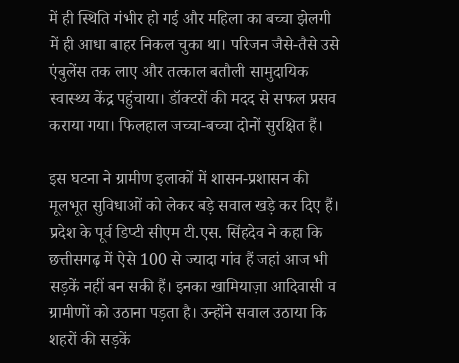में ही स्थिति गंभीर हो गई और महिला का बच्चा झेलगी में ही आधा बाहर निकल चुका था। परिजन जैसे-तैसे उसे एंबुलेंस तक लाए और तत्काल बतौली सामुदायिक स्वास्थ्य केंद्र पहुंचाया। डॉक्टरों की मदद से सफल प्रसव कराया गया। फिलहाल जच्चा-बच्चा दोनों सुरक्षित हैं।

इस घटना ने ग्रामीण इलाकों में शासन-प्रशासन की मूलभूत सुविधाओं को लेकर बड़े सवाल खड़े कर दिए हैं। प्रदेश के पूर्व डिप्टी सीएम टी.एस. सिंहदेव ने कहा कि छत्तीसगढ़ में ऐसे 100 से ज्यादा गांव हैं जहां आज भी सड़कें नहीं बन सकी हैं। इनका खामियाज़ा आदिवासी व ग्रामीणों को उठाना पड़ता है। उन्होंने सवाल उठाया कि शहरों की सड़कें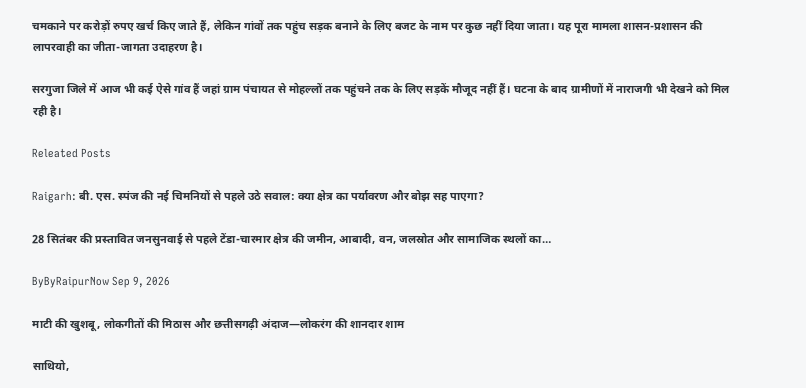चमकाने पर करोड़ों रुपए खर्च किए जाते हैं, लेकिन गांवों तक पहुंच सड़क बनाने के लिए बजट के नाम पर कुछ नहीं दिया जाता। यह पूरा मामला शासन-प्रशासन की लापरवाही का जीता-जागता उदाहरण है।

सरगुजा जिले में आज भी कई ऐसे गांव हैं जहां ग्राम पंचायत से मोहल्लों तक पहुंचने तक के लिए सड़कें मौजूद नहीं हैं। घटना के बाद ग्रामीणों में नाराजगी भी देखने को मिल रही है।

Releated Posts

Raigarh: बी. एस. स्पंज की नई चिमनियों से पहले उठे सवाल: क्या क्षेत्र का पर्यावरण और बोझ सह पाएगा?

28 सितंबर की प्रस्तावित जनसुनवाई से पहले टेंडा-चारमार क्षेत्र की जमीन, आबादी, वन, जलस्रोत और सामाजिक स्थलों का…

ByByRaipurNow Sep 9, 2026

माटी की खुशबू, लोकगीतों की मिठास और छत्तीसगढ़ी अंदाज—लोकरंग की शानदार शाम

साथियो,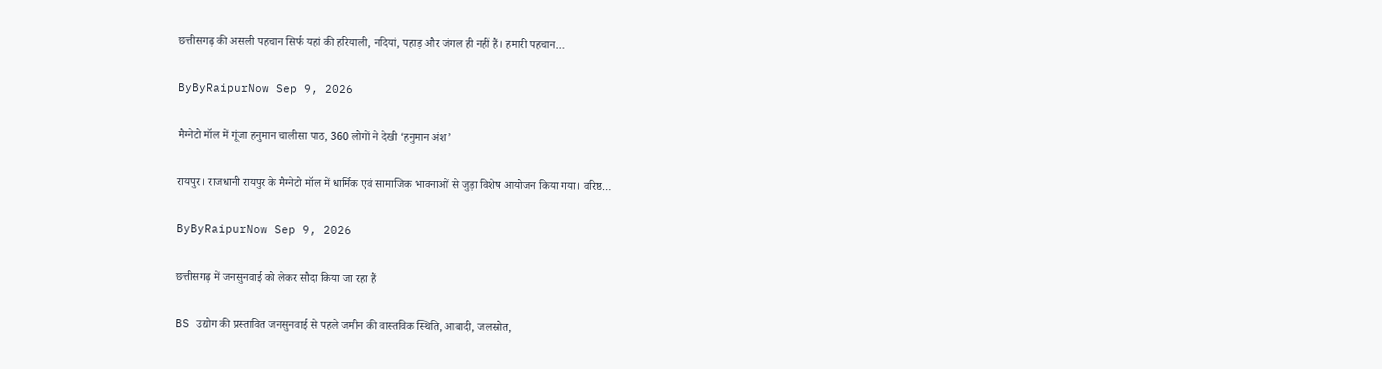छत्तीसगढ़ की असली पहचान सिर्फ यहां की हरियाली, नदियां, पहाड़ और जंगल ही नहीं हैं। हमारी पहचान…

ByByRaipurNow Sep 9, 2026

मैग्नेटो मॉल में गूंजा हनुमान चालीसा पाठ, 360 लोगों ने देखी ‘हनुमान अंश’

रायपुर। राजधानी रायपुर के मैग्नेटो मॉल में धार्मिक एवं सामाजिक भावनाओं से जुड़ा विशेष आयोजन किया गया। वरिष्ठ…

ByByRaipurNow Sep 9, 2026

छत्तीसगढ़ में जनसुनवाई को लेकर सौदा किया जा रहा हैं

BS उद्योग की प्रस्तावित जनसुनवाई से पहले जमीन की वास्तविक स्थिति, आबादी, जलस्रोत,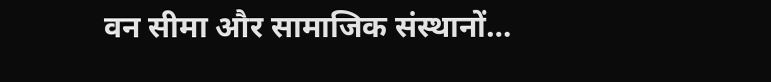वन सीमा और सामाजिक संस्थानों…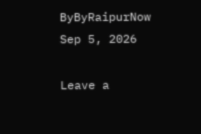ByByRaipurNow Sep 5, 2026

Leave a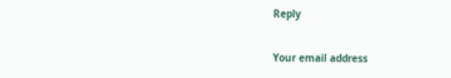Reply

Your email address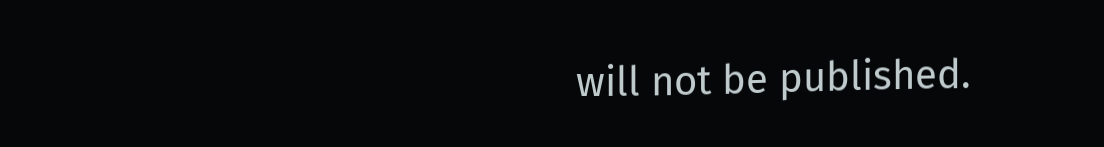will not be published.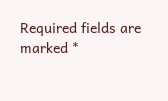Required fields are marked *